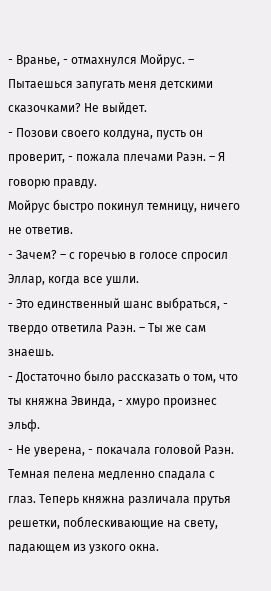- Вранье, - отмахнулся Мойрус. – Пытаешься запугать меня детскими сказочками? Не выйдет.
- Позови своего колдуна, пусть он проверит, - пожала плечами Раэн. – Я говорю правду.
Мойрус быстро покинул темницу, ничего не ответив.
- Зачем? – с горечью в голосе спросил Эллар, когда все ушли.
- Это единственный шанс выбраться, - твердо ответила Раэн. – Ты же сам знаешь.
- Достаточно было рассказать о том, что ты княжна Эвинда, - хмуро произнес эльф.
- Не уверена, - покачала головой Раэн.
Темная пелена медленно спадала с глаз. Теперь княжна различала прутья решетки, поблескивающие на свету, падающем из узкого окна.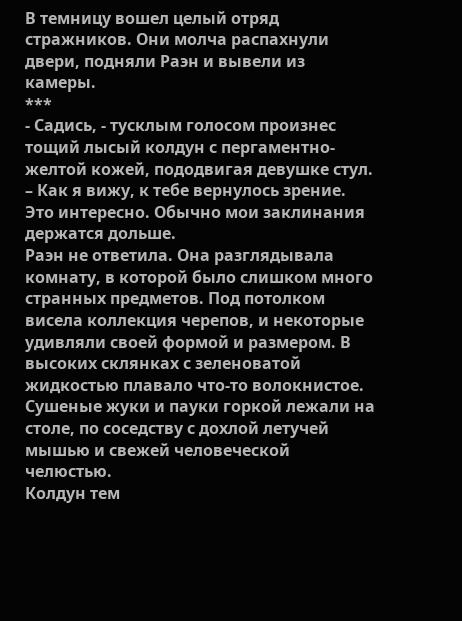В темницу вошел целый отряд стражников. Они молча распахнули двери, подняли Раэн и вывели из камеры.
***
- Садись, - тусклым голосом произнес тощий лысый колдун с пергаментно-желтой кожей, пододвигая девушке стул. – Как я вижу, к тебе вернулось зрение. Это интересно. Обычно мои заклинания держатся дольше.
Раэн не ответила. Она разглядывала комнату, в которой было слишком много странных предметов. Под потолком висела коллекция черепов, и некоторые удивляли своей формой и размером. В высоких склянках с зеленоватой жидкостью плавало что-то волокнистое. Сушеные жуки и пауки горкой лежали на столе, по соседству с дохлой летучей мышью и свежей человеческой челюстью.
Колдун тем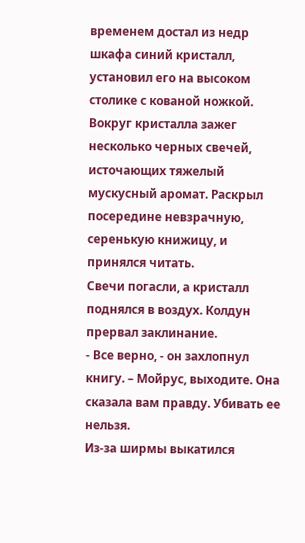временем достал из недр шкафа синий кристалл, установил его на высоком столике с кованой ножкой. Вокруг кристалла зажег несколько черных свечей, источающих тяжелый мускусный аромат. Раскрыл посередине невзрачную, серенькую книжицу, и принялся читать.
Свечи погасли, а кристалл поднялся в воздух. Колдун прервал заклинание.
- Все верно, - он захлопнул книгу. – Мойрус, выходите. Она сказала вам правду. Убивать ее нельзя.
Из-за ширмы выкатился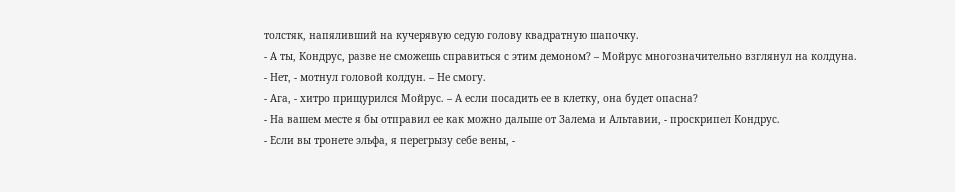толстяк, напяливший на кучерявую седую голову квадратную шапочку.
- А ты, Кондрус, разве не сможешь справиться с этим демоном? – Мойрус многозначительно взглянул на колдуна.
- Нет, - мотнул головой колдун. – Не смогу.
- Ага, - хитро прищурился Мойрус. – А если посадить ее в клетку, она будет опасна?
- На вашем месте я бы отправил ее как можно дальше от Залема и Альтавии, - проскрипел Кондрус.
- Если вы тронете эльфа, я перегрызу себе вены, -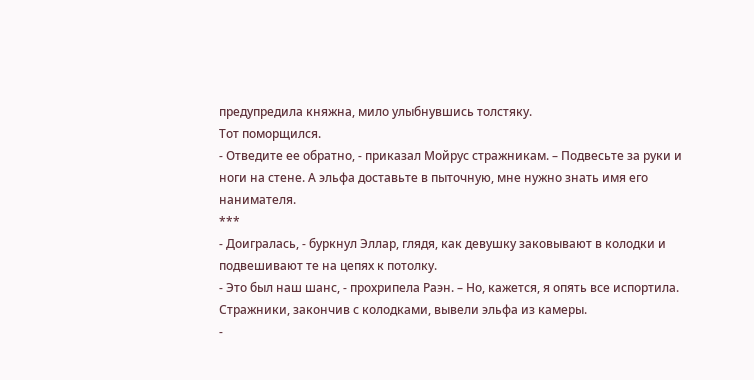предупредила княжна, мило улыбнувшись толстяку.
Тот поморщился.
- Отведите ее обратно, - приказал Мойрус стражникам. – Подвесьте за руки и ноги на стене. А эльфа доставьте в пыточную, мне нужно знать имя его нанимателя.
***
- Доигралась, - буркнул Эллар, глядя, как девушку заковывают в колодки и подвешивают те на цепях к потолку.
- Это был наш шанс, - прохрипела Раэн. – Но, кажется, я опять все испортила.
Стражники, закончив с колодками, вывели эльфа из камеры.
-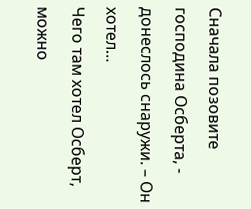Сначала позовите господина Осберта, - донеслось снаружи. – Он хотел…
Чего там хотел Осберт, можно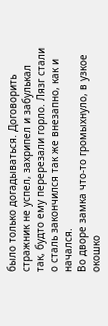было только догадываться. Договорить стражник не успел, захрипел и забулькал так, будто ему перерезали горло. Лязг стали о сталь закончился так же внезапно, как и начался.
Во дворе замка что-то громыхнуло, в узкое окошко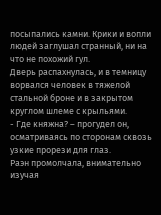посыпались камни. Крики и вопли людей заглушал странный, ни на что не похожий гул.
Дверь распахнулась, и в темницу ворвался человек в тяжелой стальной броне и в закрытом круглом шлеме с крыльями.
- Где княжна? – прогудел он, осматриваясь по сторонам сквозь узкие прорези для глаз.
Раэн промолчала, внимательно изучая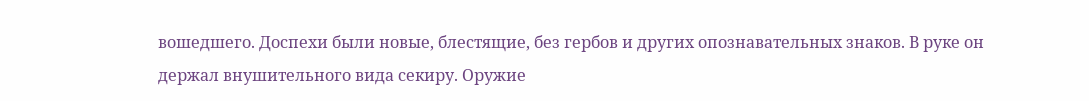вошедшего. Доспехи были новые, блестящие, без гербов и других опознавательных знаков. В руке он держал внушительного вида секиру. Оружие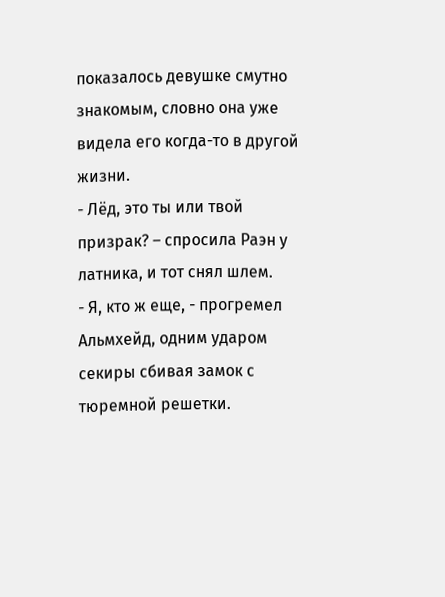показалось девушке смутно знакомым, словно она уже видела его когда-то в другой жизни.
- Лёд, это ты или твой призрак? – спросила Раэн у латника, и тот снял шлем.
- Я, кто ж еще, - прогремел Альмхейд, одним ударом секиры сбивая замок с тюремной решетки.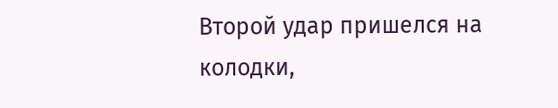Второй удар пришелся на колодки,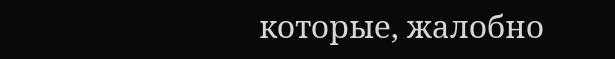которые, жалобно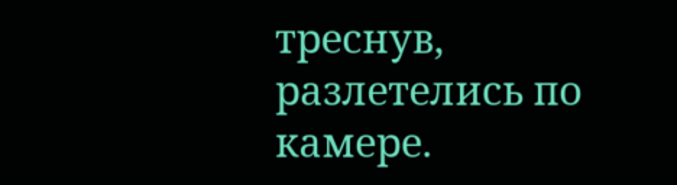треснув, разлетелись по камере.